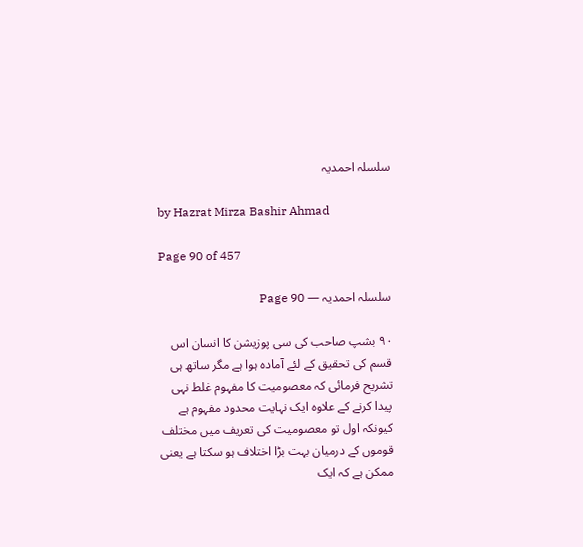سلسلہ احمدیہ

by Hazrat Mirza Bashir Ahmad

Page 90 of 457

سلسلہ احمدیہ — Page 90

۹۰ بشپ صاحب کی سی پوزیشن کا انسان اس قسم کی تحقیق کے لئے آمادہ ہوا ہے مگر ساتھ ہی تشریح فرمائی کہ معصومیت کا مفہوم غلط نہی پیدا کرنے کے علاوہ ایک نہایت محدود مفہوم ہے کیونکہ اول تو معصومیت کی تعریف میں مختلف قوموں کے درمیان بہت بڑا اختلاف ہو سکتا ہے یعنی ممکن ہے کہ ایک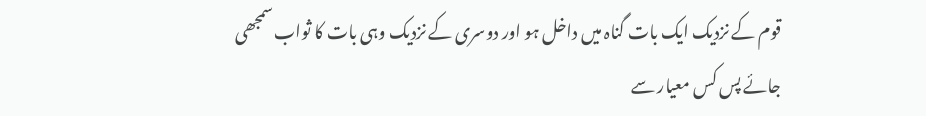قوم کے نزدیک ایک بات گناہ میں داخل ہو اور دوسری کے نزدیک وہی بات کا ثواب سمجھی جائے پس کس معیار سے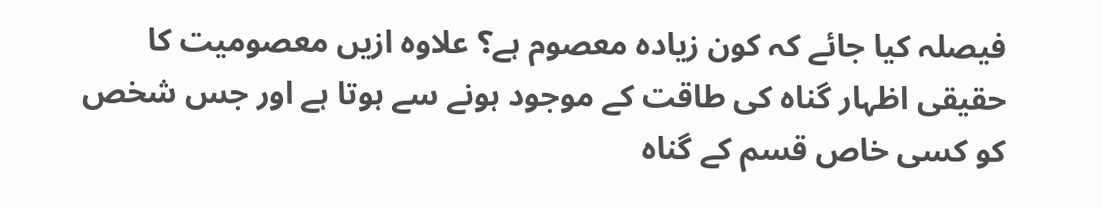فیصلہ کیا جائے کہ کون زیادہ معصوم ہے؟ علاوہ ازیں معصومیت کا حقیقی اظہار گناہ کی طاقت کے موجود ہونے سے ہوتا ہے اور جس شخص کو کسی خاص قسم کے گناہ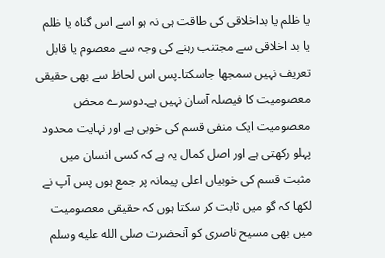یا ظلم یا بداخلاقی کی طاقت ہی نہ ہو اسے اس گناہ یا ظلم یا بد اخلاقی سے مجتنب رہنے کی وجہ سے معصوم یا قابل تعریف نہیں سمجھا جاسکتا۔پس اس لحاظ سے بھی حقیقی معصومیت کا فیصلہ آسان نہیں ہے۔دوسرے محض معصومیت ایک منفی قسم کی خوبی ہے اور نہایت محدود پہلو رکھتی ہے اور اصل کمال یہ ہے کہ کسی انسان میں مثبت قسم کی خوبیاں اعلی پیمانہ پر جمع ہوں پس آپ نے لکھا کہ گو میں ثابت کر سکتا ہوں کہ حقیقی معصومیت میں بھی مسیح ناصری کو آنحضرت صلى الله عليه وسلم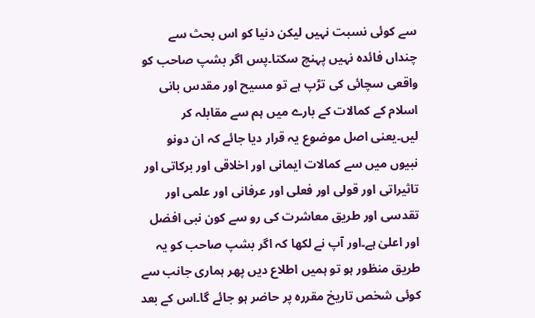سے کوئی نسبت نہیں لیکن دنیا کو اس بحث سے چنداں فائدہ نہیں پہنچ سکتا۔پس اگر بشپ صاحب کو واقعی سچائی کی تڑپ ہے تو مسیح اور مقدس بانی اسلام کے کمالات کے بارے میں ہم سے مقابلہ کر لیں۔یعنی اصل موضوع یہ قرار دیا جائے کہ ان دونو نبیوں میں سے کمالات ایمانی اور اخلاقی اور برکاتی اور تاثیراتی اور قولی اور فعلی اور عرفانی اور علمی اور تقدسی اور طریق معاشرت کی رو سے کون نبی افضل اور اعلیٰ ہے۔اور آپ نے لکھا کہ اگر بشپ صاحب کو یہ طریق منظور ہو تو ہمیں اطلاع دیں پھر ہماری جانب سے کوئی شخص تاریخ مقررہ پر حاضر ہو جائے گا۔اس کے بعد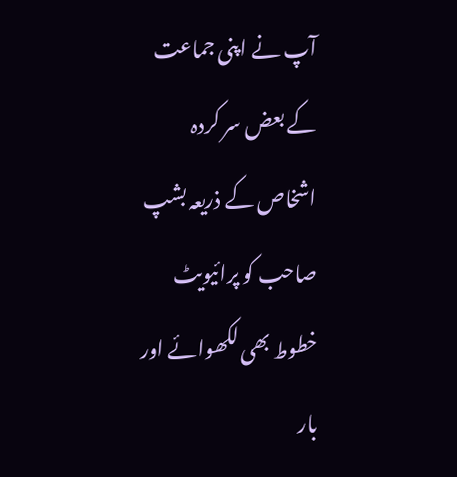آپ نے اپنی جماعت کے بعض سر کردہ اشخاص کے ذریعہ بشپ صاحب کو پرائیویٹ خطوط بھی لکھوائے اور بار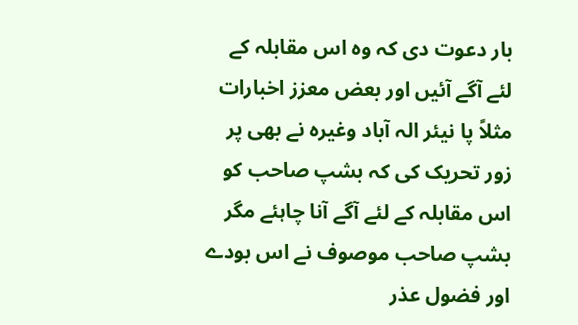بار دعوت دی کہ وہ اس مقابلہ کے لئے آگے آئیں اور بعض معزز اخبارات مثلاً پا نیئر الہ آباد وغیرہ نے بھی پر زور تحریک کی کہ بشپ صاحب کو اس مقابلہ کے لئے آگے آنا چاہئے مگر بشپ صاحب موصوف نے اس بودے اور فضول عذر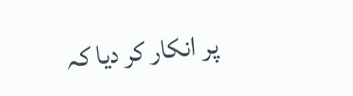پر انکار کر دیا کہ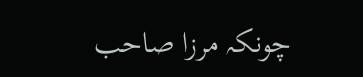چونکہ مرزا صاحب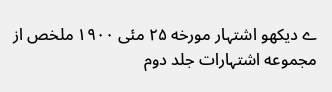ے دیکھو اشتہار مورخه ۲۵ مئی ۱۹۰۰ ملخص از مجموعه اشتہارات جلد دوم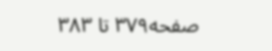صفحه۳۷۹ تا ۳۸۳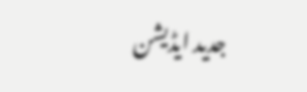جدید ایڈیشن